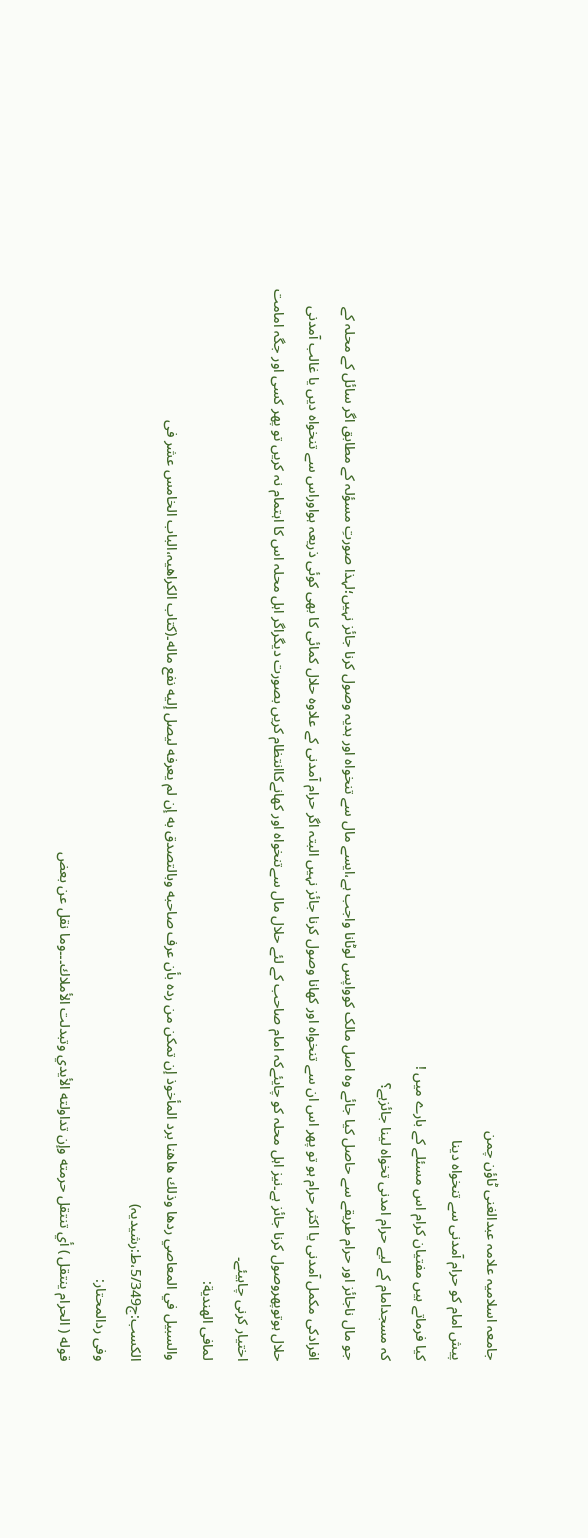جامعہ اسلامیہ علامہ عبدالغنی ٹاؤن چمن
پیش امام کو حرام آمدنی سے تنخواہ دینا
کیا فرماتے ہیں مفتیان کرام اس مسئلے کے بارے میں !
کہ مسجدامام کے لیے حرام امدنی تخواہ لینا جائزہے؟
جو مال ناجائز اور حرام طریقے سے حاصل کیا جائے وہ اصل مالک کوواپس لوٹانا واجب ہے،ایسے مال سے تنخواہ اور ہدیہ وصول کرنا جائز نہیں؛لہذا صورتِ مسؤلہ کے مطابق اگر سائل کے محلہ کے افرادکی مکمل آمدنی یا اکثر حرام ہو تو پھر اس ان سے تنخواہ اور کھانا وصول کرنا جائز نہیں البتہ اگر حرام آمدنی کے علاوہ حلال کمائی کا بھی کوئی ذریعہ ہواوراس سے تنخواہ دیں یا غالب آمدنی حلال ہوتوپھروصول کرنا جائز ہے۔نیز اہل محلہ کو چایئےکہ امام صاحب کے لئے حلال مال سےتنخواہ اور کھانےکاانتظام کریں بصورت دیگراگر اہل محلہ اس کا اہتمام نہ کریں تو پھر کسی اور جگہ امامت اختیار کرنی چاہیئے۔
لمافی الھندیة:
والسبيل في المعاصي ردها وذلك هاهنا برد المأخوذ إن تمكن من رده بأن عرف صاحبه وبالتصدق به إن لم يعرفه ليصل إليه نفع ماله۔(کتاب الکراھیہ،الباب الخامس عشر فی الکسب:ج5/349،ط:رشیدیہ)
وفی ردالمحتار:
قوله ( الحرام ينتقل ) أي تنتقل حرمته وإن تداولته الأيدي وتبدلت الأملاك۔۔۔وما نقل عن بعض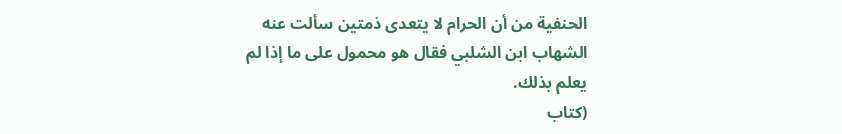الحنفية من أن الحرام لا يتعدى ذمتين سألت عنه الشهاب ابن الشلبي فقال هو محمول على ما إذا لم يعلم بذلك.
(کتاب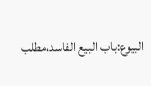البیوع:باب البیع الفاسد،مطلب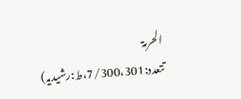الحرمۃ تتعدد:7/300،301،ط:رشیدیہ)